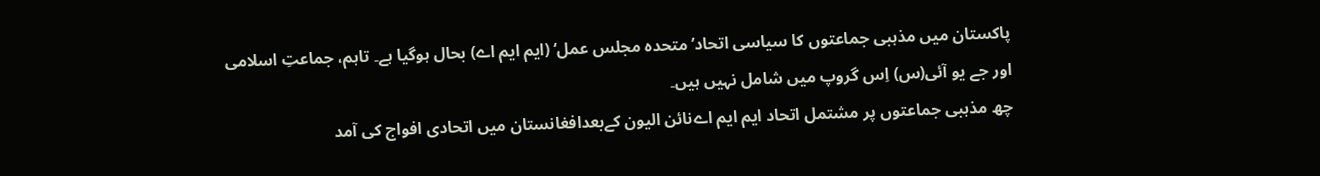پاکستان میں مذہبی جماعتوں کا سیاسی اتحاد’متحدہ مجلس عمل‘ (ایم ایم اے) بحال ہوگیا ہے۔ تاہم، جماعتِ اسلامی اور جے یو آئی(س) اِس گروپ میں شامل نہیں ہیں۔
چھ مذہبی جماعتوں پر مشتمل اتحاد ایم ایم اےنائن الیون کےبعدافغانستان میں اتحادی افواج کی آمد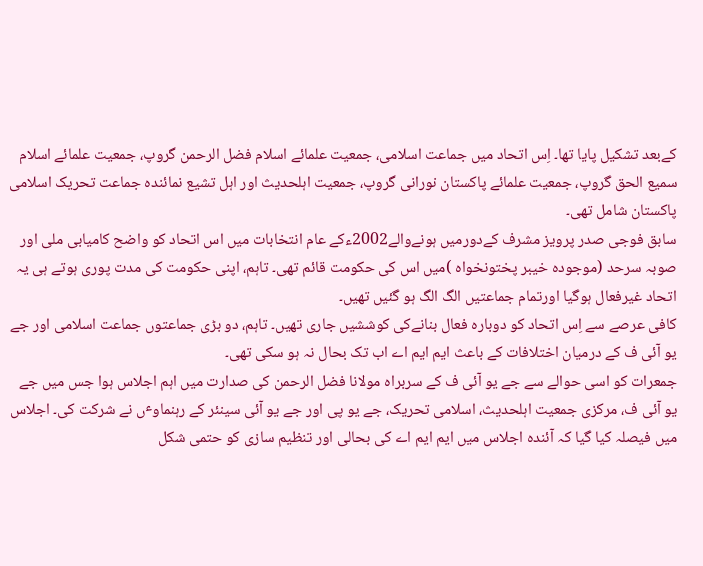کےبعد تشکیل پایا تھا۔ اِس اتحاد میں جماعت اسلامی، جمعیت علمائے اسلام فضل الرحمن گروپ، جمعیت علمائے اسلام سمیع الحق گروپ، جمعیت علمائے پاکستان نورانی گروپ، جمعیت اہلحدیث اور اہل تشیع نمائندہ جماعت تحریک اسلامی پاکستان شامل تھی۔
سابق فوجی صدر پرویز مشرف کےدورمیں ہونےوالے2002ءکے عام انتخابات میں اس اتحاد کو واضح کامیابی ملی اور صوبہ سرحد (موجودہ خیبر پختونخواہ )میں اس کی حکومت قائم تھی۔ تاہم، اپنی حکومت کی مدت پوری ہوتے ہی یہ اتحاد غیرفعال ہوگیا اورتمام جماعتیں الگ الگ ہو گئیں تھیں۔
کافی عرصے سے اِس اتحاد کو دوبارہ فعال بنانےکی کوششیں جاری تھیں۔ تاہم، دو بڑی جماعتوں جماعت اسلامی اور جے یو آئی ف کے درمیان اختلافات کے باعث ایم ایم اے اب تک بحال نہ ہو سکی تھی۔
جمعرات کو اسی حوالے سے جے یو آئی ف کے سربراہ مولانا فضل الرحمن کی صدارت میں اہم اجلاس ہوا جس میں جے یو آئی ف، مرکزی جمعیت اہلحدیث، اسلامی تحریک، جے یو پی اور جے یو آئی سینئر کے رہنماوٴں نے شرکت کی۔ اجلاس میں فیصلہ کیا گیا کہ آئندہ اجلاس میں ایم ایم اے کی بحالی اور تنظیم سازی کو حتمی شکل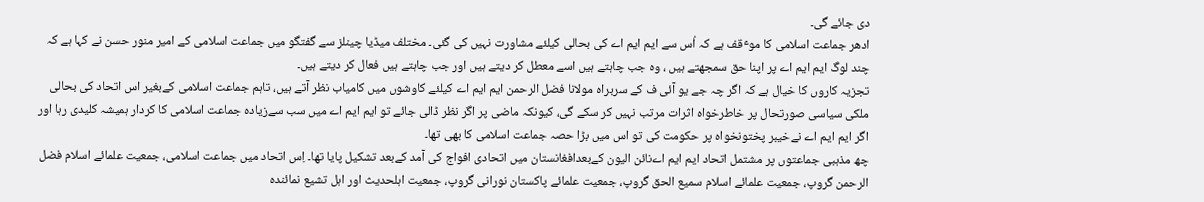دی جائے گی۔
ادھر جماعت اسلامی کا موٴقف ہے کہ اُس سے ایم ایم اے کی بحالی کیلئے مشاورت نہیں کی گئی۔ مختلف میڈیا چینلز سے گفتگو میں جماعت اسلامی کے امیر منور حسن نے کہا ہے کہ چند لوگ ایم ایم اے پر اپنا حق سمجھتے ہیں ، وہ جب چاہتے ہیں اسے معطل کر دیتے ہیں اور جب چاہتے ہیں فعال کر دیتے ہیں۔
تجزیہ کاروں کا خیال ہے کہ اگر چہ جے یو آئی ف کے سربراہ مولانا فضل الرحمن ایم ایم اے کیلئے کاوشوں میں کامیاب نظر آتے ہیں، تاہم جماعت اسلامی کےبغیر اس اتحاد کی بحالی ملکی سیاسی صورتحال پر خاطرخواہ اثرات مرتب نہیں کر سکے گی، کیونکہ ماضی پر اگر نظر ڈالی جائے تو ایم ایم اے میں سب سےزیادہ جماعت اسلامی کا کردار ہمیشہ کلیدی رہا اور اگر ایم ایم اے نےخیبر پختونخواہ پر حکومت کی تو اس میں بڑا حصہ جماعت اسلامی کا بھی تھا۔
چھ مذہبی جماعتوں پر مشتمل اتحاد ایم ایم اےنائن الیون کےبعدافغانستان میں اتحادی افواج کی آمد کےبعد تشکیل پایا تھا۔ اِس اتحاد میں جماعت اسلامی، جمعیت علمائے اسلام فضل الرحمن گروپ، جمعیت علمائے اسلام سمیع الحق گروپ، جمعیت علمائے پاکستان نورانی گروپ، جمعیت اہلحدیث اور اہل تشیع نمائندہ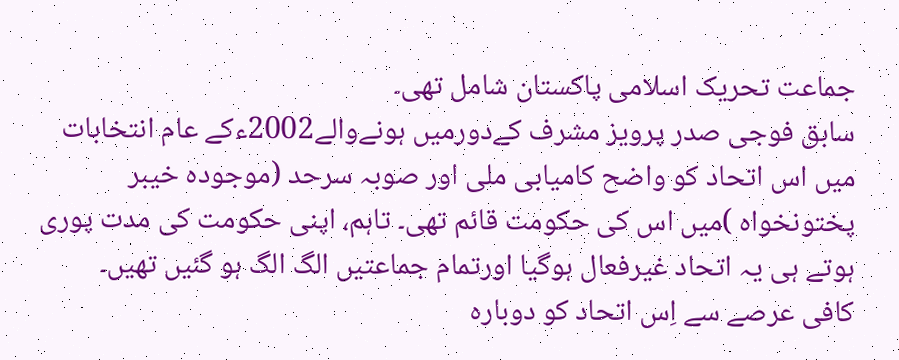جماعت تحریک اسلامی پاکستان شامل تھی۔
سابق فوجی صدر پرویز مشرف کےدورمیں ہونےوالے2002ءکے عام انتخابات میں اس اتحاد کو واضح کامیابی ملی اور صوبہ سرحد (موجودہ خیبر پختونخواہ )میں اس کی حکومت قائم تھی۔ تاہم، اپنی حکومت کی مدت پوری ہوتے ہی یہ اتحاد غیرفعال ہوگیا اورتمام جماعتیں الگ الگ ہو گئیں تھیں۔
کافی عرصے سے اِس اتحاد کو دوبارہ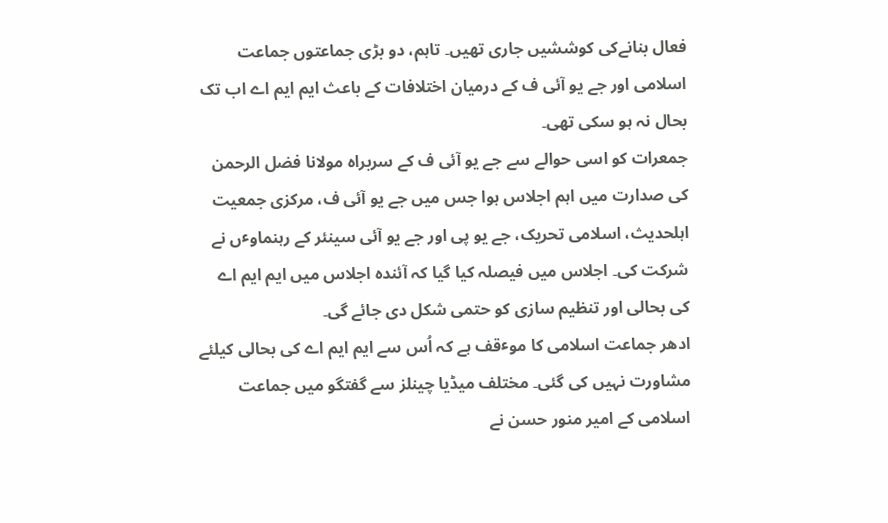فعال بنانےکی کوششیں جاری تھیں۔ تاہم، دو بڑی جماعتوں جماعت اسلامی اور جے یو آئی ف کے درمیان اختلافات کے باعث ایم ایم اے اب تک بحال نہ ہو سکی تھی۔
جمعرات کو اسی حوالے سے جے یو آئی ف کے سربراہ مولانا فضل الرحمن کی صدارت میں اہم اجلاس ہوا جس میں جے یو آئی ف، مرکزی جمعیت اہلحدیث، اسلامی تحریک، جے یو پی اور جے یو آئی سینئر کے رہنماوٴں نے شرکت کی۔ اجلاس میں فیصلہ کیا گیا کہ آئندہ اجلاس میں ایم ایم اے کی بحالی اور تنظیم سازی کو حتمی شکل دی جائے گی۔
ادھر جماعت اسلامی کا موٴقف ہے کہ اُس سے ایم ایم اے کی بحالی کیلئے مشاورت نہیں کی گئی۔ مختلف میڈیا چینلز سے گفتگو میں جماعت اسلامی کے امیر منور حسن نے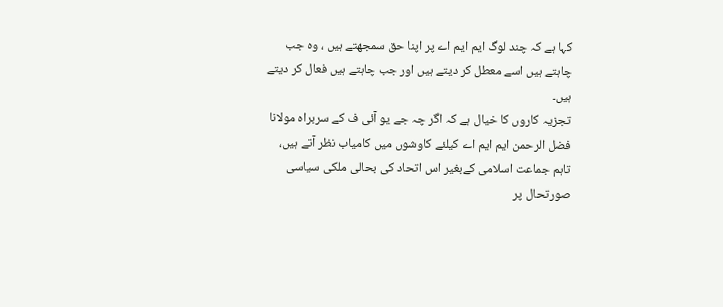کہا ہے کہ چند لوگ ایم ایم اے پر اپنا حق سمجھتے ہیں ، وہ جب چاہتے ہیں اسے معطل کر دیتے ہیں اور جب چاہتے ہیں فعال کر دیتے ہیں۔
تجزیہ کاروں کا خیال ہے کہ اگر چہ جے یو آئی ف کے سربراہ مولانا فضل الرحمن ایم ایم اے کیلئے کاوشوں میں کامیاب نظر آتے ہیں، تاہم جماعت اسلامی کےبغیر اس اتحاد کی بحالی ملکی سیاسی صورتحال پر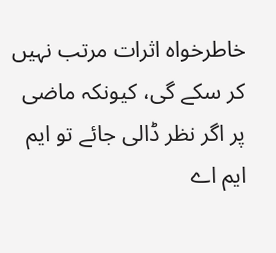خاطرخواہ اثرات مرتب نہیں کر سکے گی، کیونکہ ماضی پر اگر نظر ڈالی جائے تو ایم ایم اے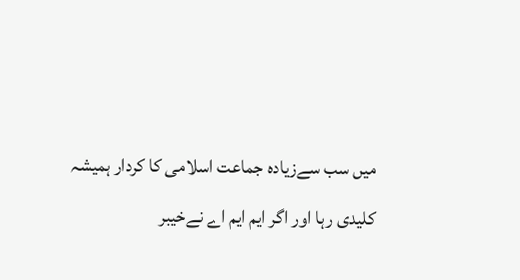میں سب سےزیادہ جماعت اسلامی کا کردار ہمیشہ کلیدی رہا اور اگر ایم ایم اے نےخیبر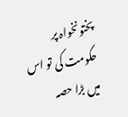پختونخواہ پر حکومت کی تو اس میں بڑا حصہ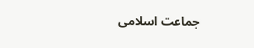جماعت اسلامی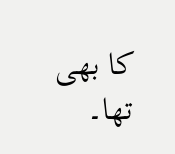کا بھی تھا۔